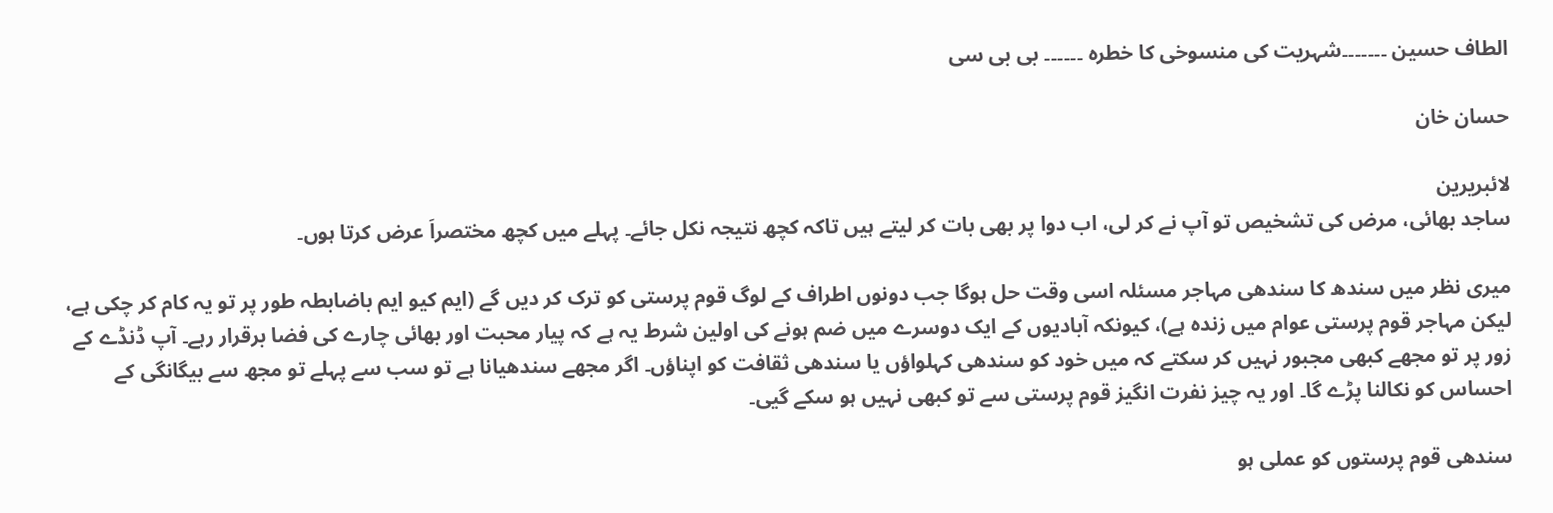الطاف حسین ۔۔۔۔۔۔۔شہریت کی منسوخی کا خطرہ ۔۔۔۔۔۔ بی بی سی

حسان خان

لائبریرین
ساجد بھائی، مرض کی تشخیص تو آپ نے کر لی، اب دوا پر بھی بات کر لیتے ہیں تاکہ کچھ نتیجہ نکل جائے۔ پہلے میں کچھ مختصراَ عرض کرتا ہوں۔

میری نظر میں سندھ کا سندھی مہاجر مسئلہ اسی وقت حل ہوگا جب دونوں اطراف کے لوگ قوم پرستی کو ترک کر دیں گے (ایم کیو ایم باضابطہ طور پر تو یہ کام کر چکی ہے، لیکن مہاجر قوم پرستی عوام میں زندہ ہے)، کیونکہ آبادیوں کے ایک دوسرے میں ضم ہونے کی اولین شرط یہ ہے کہ پیار محبت اور بھائی چارے کی فضا برقرار رہے۔ آپ ڈنڈے کے زور پر تو مجھے کبھی مجبور نہیں کر سکتے کہ میں خود کو سندھی کہلواؤں یا سندھی ثقافت کو اپناؤں۔ اگر مجھے سندھیانا ہے تو سب سے پہلے تو مجھ سے بیگانگی کے احساس کو نکالنا پڑے گا۔ اور یہ چیز نفرت انگیز قوم پرستی سے تو کبھی نہیں ہو سکے گیی۔

سندھی قوم پرستوں کو عملی ہو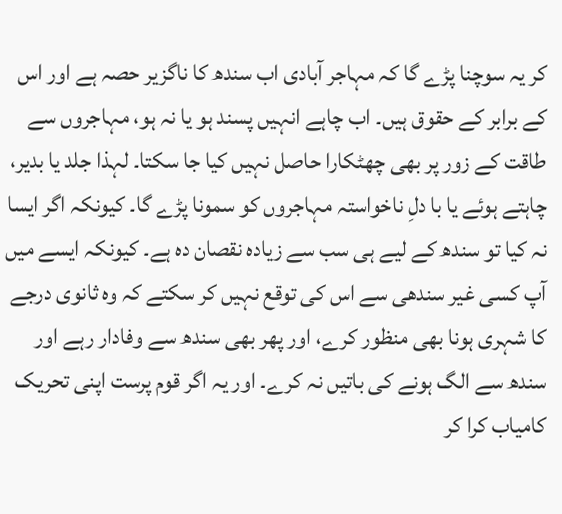کر یہ سوچنا پڑے گا کہ مہاجر آبادی اب سندھ کا ناگزیر حصہ ہے اور اس کے برابر کے حقوق ہیں۔ اب چاہے انہیں پسند ہو یا نہ ہو، مہاجروں سے طاقت کے زور پر بھی چھٹکارا حاصل نہیں کیا جا سکتا۔ لہذا جلد یا بدیر، چاہتے ہوئے یا با دلِ ناخواستہ مہاجروں کو سمونا پڑے گا۔ کیونکہ اگر ایسا نہ کیا تو سندھ کے لیے ہی سب سے زیادہ نقصان دہ ہے۔ کیونکہ ایسے میں آپ کسی غیر سندھی سے اس کی توقع نہیں کر سکتے کہ وہ ثانوی درجے کا شہری ہونا بھی منظور کرے، اور پھر بھی سندھ سے وفادار رہے اور سندھ سے الگ ہونے کی باتیں نہ کرے۔ اور یہ اگر قوم پرست اپنی تحریک کامیاب کرا کر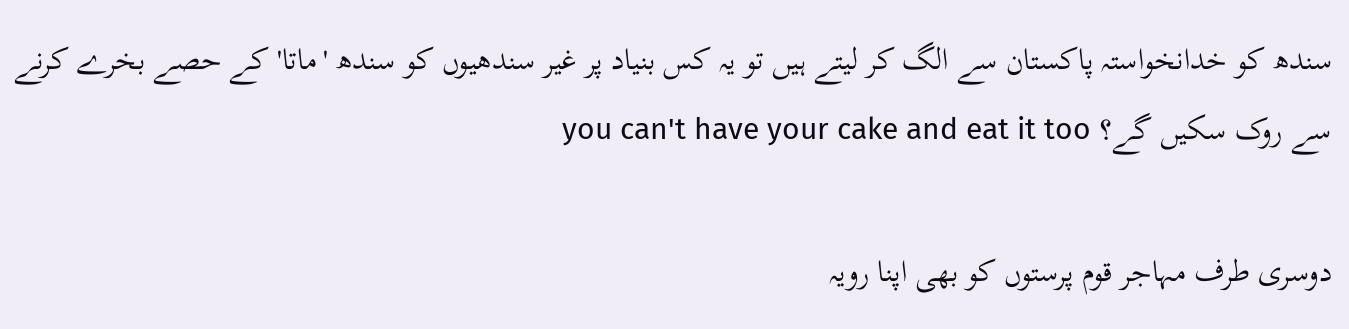سندھ کو خدانخواستہ پاکستان سے الگ کر لیتے ہیں تو یہ کس بنیاد پر غیر سندھیوں کو سندھ 'ماتا' کے حصے بخرے کرنے سے روک سکیں گے؟ you can't have your cake and eat it too

دوسری طرف مہاجر قوم پرستوں کو بھی اپنا رویہ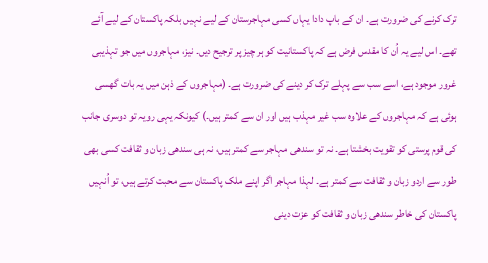ترک کرنے کی ضرورت ہے۔ ان کے باپ دادا یہاں کسی مہاجرستان کے لیے نہیں بلکہ پاکستان کے لیے آئے تھے۔ اس لیے یہ اُن کا مقدس فرض ہے کہ پاکستانیت کو ہر چیز پر ترجیح دیں۔ نیز، مہاجروں میں جو تہذیبی غرور موجود ہے، اسے سب سے پہلے ترک کر دینے کی ضرورت ہے۔ (مہاجروں کے ذہن میں یہ بات گھسی ہوئی ہے کہ مہاجروں کے علاوہ سب غیر مہذب ہیں اور ان سے کمتر ہیں۔) کیونکہ یہی رویہ تو دوسری جانب کی قوم پرستی کو تقویت بخشتا ہے۔ نہ تو سندھی مہاجر سے کمتر ہیں، نہ ہی سندھی زبان و ثقافت کسی بھی طور سے اردو زبان و ثقافت سے کمتر ہے۔ لہذا مہاجر اگر اپنے ملک پاکستان سے محبت کرتے ہیں، تو اُنہیں پاکستان کی خاطر سندھی زبان و ثقافت کو عزت دینی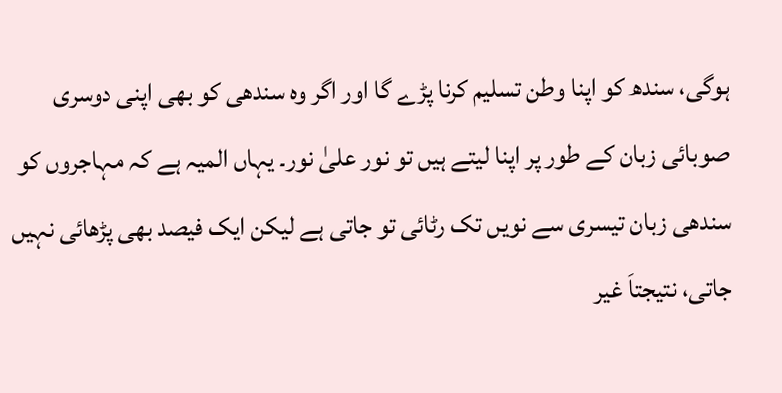ہوگی، سندھ کو اپنا وطن تسلیم کرنا پڑے گا اور اگر وہ سندھی کو بھی اپنی دوسری صوبائی زبان کے طور پر اپنا لیتے ہیں تو نور علیٰ نور۔ یہاں المیہ ہے کہ مہاجروں کو سندھی زبان تیسری سے نویں تک رٹائی تو جاتی ہے لیکن ایک فیصد بھی پڑھائی نہیں جاتی، نتیجتاَ غیر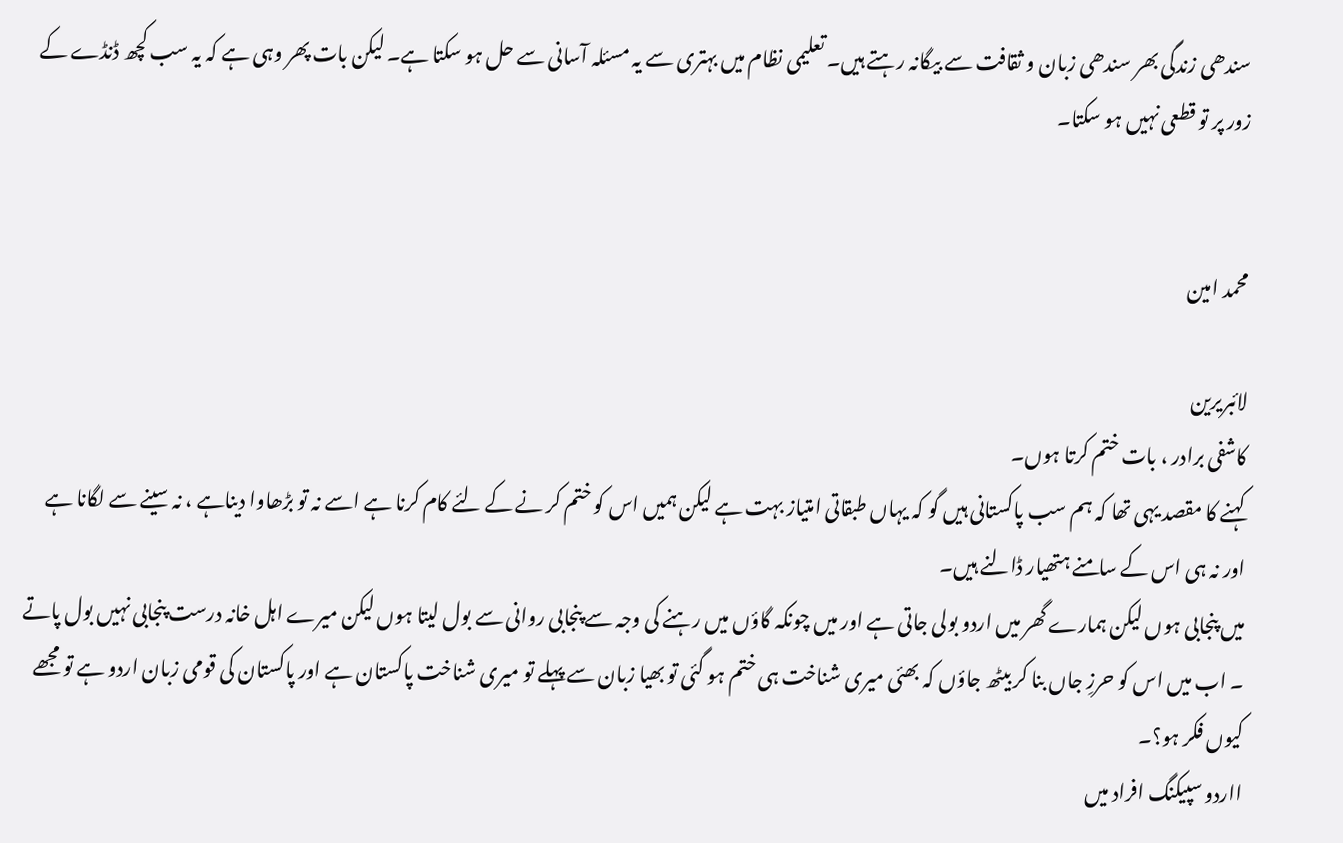سندھی زندگی بھر سندھی زبان و ثقافت سے بیگانہ رہتے ہیں۔ تعلیمی نظام میں بہتری سے یہ مسئلہ آسانی سے حل ہو سکتا ہے۔ لیکن بات پھر وہی ہے کہ یہ سب کچھ ڈنڈے کے زور پر تو قطعی نہیں ہو سکتا۔


محمد امین

لائبریرین
کاشفی برادر ، بات ختم کرتا ہوں۔
کہنے کا مقصد یہی تھا کہ ہم سب پاکستانی ہیں گو کہ یہاں طبقاتی امتیاز بہت ہے لیکن ہمیں اس کو ختم کر نے کے لئے کام کرنا ہے اسے نہ تو بڑھاوا دیناہے ، نہ سینے سے لگانا ہے اور نہ ہی اس کے سامنے ہتھیار ڈالنے ہیں۔
میں پنجابی ہوں لیکن ہمارے گھر میں اردو بولی جاتی ہے اور میں چونکہ گاؤں میں رہنے کی وجہ سے پنجابی روانی سے بول لیتا ہوں لیکن میرے اہل خانہ درست پنجابی نہیں بول پاتے ۔ اب میں اس کو حرزِ جاں بنا کر بیٹھ جاؤں کہ بھئی میری شناخت ہی ختم ہو گئی تو بھیا زبان سے پہلے تو میری شناخت پاکستان ہے اور پاکستان کی قومی زبان اردو ہے تو مجھے کیوں فکر ہو؟۔
ااردو سپیکنگ افراد میں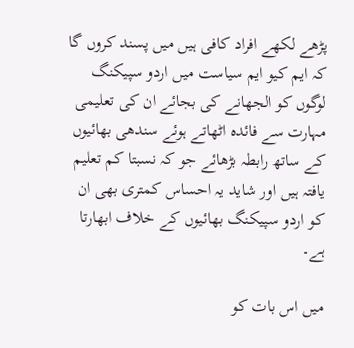پڑھے لکھے افراد کافی ہیں میں پسند کروں گا کہ ایم کیو ایم سیاست میں اردو سپیکنگ لوگوں کو الجھانے کی بجائے ان کی تعلیمی مہارت سے فائدہ اٹھاتے ہوئے سندھی بھائیوں کے ساتھ رابطہ بڑھائے جو کہ نسبتا کم تعلیم یافتہ ہیں اور شاید یہ احساس کمتری بھی ان کو اردو سپیکنگ بھائیوں کے خلاف ابھارتا ہے۔

میں اس بات کو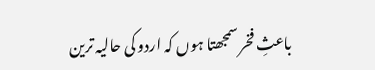باعثِ فخر سمجھتا ہوں کہ اردو کی حالیہ ترین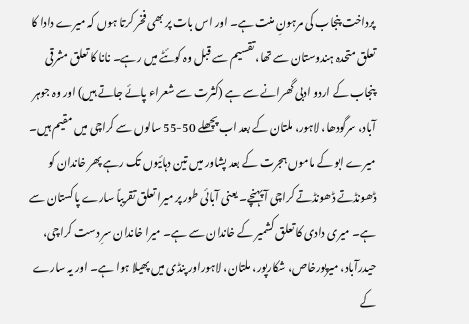پرداخت پنجاب کی مرہونِ منت ہے۔ اور اس بات پر بھی فخر کرتا ہوں کہ میرے دادا کا تعلق متحدہ ہندوستان سے تھا، تقسیم سے قبل وہ کوئٹے میں رہے۔ نانا کا تعلق مشرقی پنجاب کے اردو ادبی گھرانے سے ہے (کثرت سے شعراء پائے جاتے ہیں) اور وہ جوہر آباد، سرگودھا، لاہور، ملتان کے بعد اب پچھلے 50-55 سالوں سے کراچی میں مقیم ہیں۔ میرے ابو کے ماموں ہجرت کے بعد پشاور میں تین دہائیوں تک رہے پھر خاندان کو ڈھونڈتے ڈھونڈتے کراچی آ پہنچے۔ یعنی آبائی طور پر میرا تعلق تقریباً سارے پاکستان سے ہے۔ میری دادی کا تعلق کشمیر کے خاندان سے ہے۔ میرا خاندان سرِ دست کراچی، حیدرآباد، میرپورخاص، شکارپور، ملتان، لاہوراور پنڈی میں پھیلا ہوا ہے۔ اور یہ سارے کے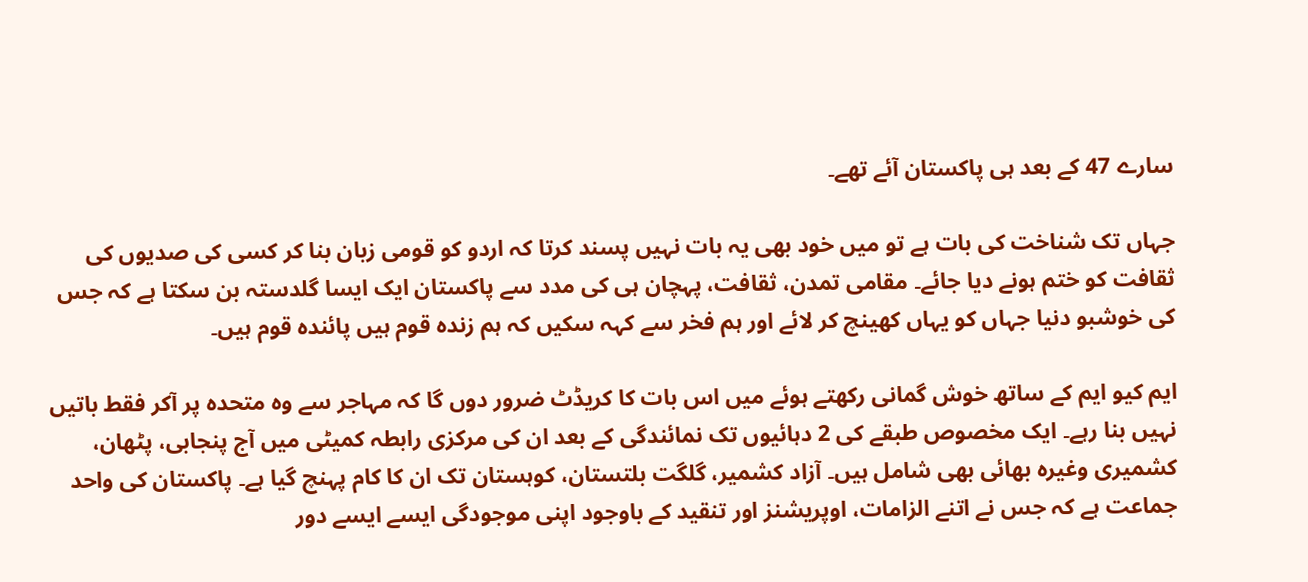سارے 47 کے بعد ہی پاکستان آئے تھے۔

جہاں تک شناخت کی بات ہے تو میں خود بھی یہ بات نہیں پسند کرتا کہ اردو کو قومی زبان بنا کر کسی کی صدیوں کی ثقافت کو ختم ہونے دیا جائے۔ مقامی تمدن، ثقافت، پہچان ہی کی مدد سے پاکستان ایک ایسا گلدستہ بن سکتا ہے کہ جس کی خوشبو دنیا جہاں کو یہاں کھینچ کر لائے اور ہم فخر سے کہہ سکیں کہ ہم زندہ قوم ہیں پائندہ قوم ہیں۔

ایم کیو ایم کے ساتھ خوش گمانی رکھتے ہوئے میں اس بات کا کریڈٹ ضرور دوں گا کہ مہاجر سے وہ متحدہ پر آکر فقط باتیں نہیں بنا رہے۔ ایک مخصوص طبقے کی 2 دہائیوں تک نمائندگی کے بعد ان کی مرکزی رابطہ کمیٹی میں آج پنجابی، پٹھان، کشمیری وغیرہ بھائی بھی شامل ہیں۔ آزاد کشمیر، گلگت بلتستان، کوہستان تک ان کا کام پہنچ گیا ہے۔ پاکستان کی واحد جماعت ہے کہ جس نے اتنے الزامات، اوپریشنز اور تنقید کے باوجود اپنی موجودگی ایسے ایسے دور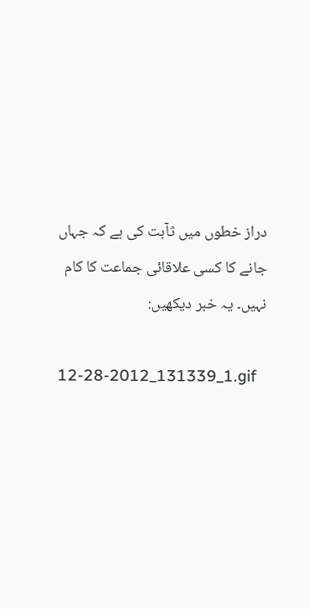دراز خطوں میں ثآبت کی ہے کہ جہاں جانے کا کسی علاقائی جماعت کا کام نہیں۔ یہ خبر دیکھیں:

12-28-2012_131339_1.gif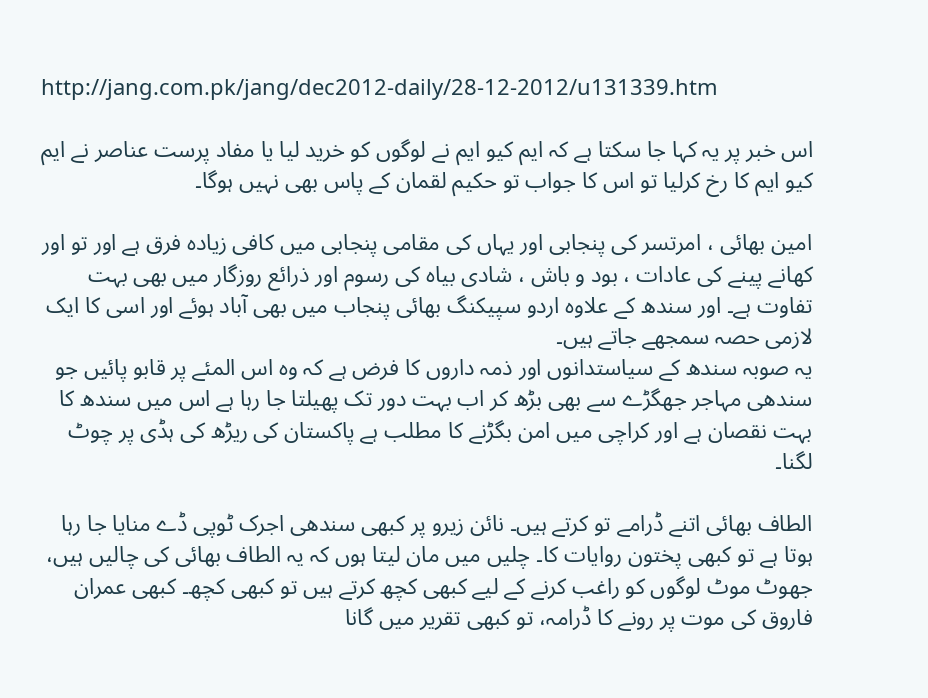http://jang.com.pk/jang/dec2012-daily/28-12-2012/u131339.htm

اس خبر پر یہ کہا جا سکتا ہے کہ ایم کیو ایم نے لوگوں کو خرید لیا یا مفاد پرست عناصر نے ایم کیو ایم کا رخ کرلیا تو اس کا جواب تو حکیم لقمان کے پاس بھی نہیں ہوگا۔

امین بھائی ، امرتسر کی پنجابی اور یہاں کی مقامی پنجابی میں کافی زیادہ فرق ہے اور تو اور کھانے پینے کی عادات ، بود و باش ، شادی بیاہ کی رسوم اور ذرائع روزگار میں بھی بہت تفاوت ہے۔ اور سندھ کے علاوہ اردو سپیکنگ بھائی پنجاب میں بھی آباد ہوئے اور اسی کا ایک لازمی حصہ سمجھے جاتے ہیں۔
یہ صوبہ سندھ کے سیاستدانوں اور ذمہ داروں کا فرض ہے کہ وہ اس المئے پر قابو پائیں جو سندھی مہاجر جھگڑے سے بھی بڑھ کر اب بہت دور تک پھیلتا جا رہا ہے اس میں سندھ کا بہت نقصان ہے اور کراچی میں امن بگڑنے کا مطلب ہے پاکستان کی ریڑھ کی ہڈی پر چوٹ لگنا۔

الطاف بھائی اتنے ڈرامے تو کرتے ہیں۔ نائن زیرو پر کبھی سندھی اجرک ٹوپی ڈے منایا جا رہا ہوتا ہے تو کبھی پختون روایات کا۔ چلیں میں مان لیتا ہوں کہ یہ الطاف بھائی کی چالیں ہیں، جھوٹ موٹ لوگوں کو راغب کرنے کے لیے کبھی کچھ کرتے ہیں تو کبھی کچھ۔ کبھی عمران فاروق کی موت پر رونے کا ڈرامہ، تو کبھی تقریر میں گانا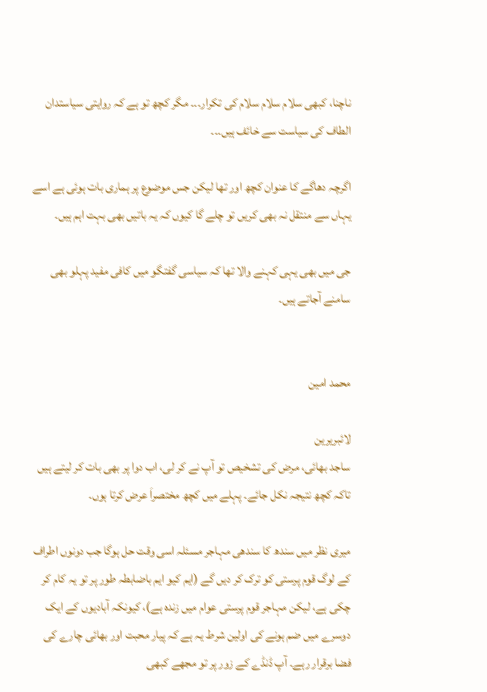ناچنا، کبھی سلام سلام سلام کی تکرار۔۔۔ مگر کچھ تو ہے کہ روایتی سیاستدان الطاف کی سیاست سے خائف ہیں۔۔۔

اگرچہ دھاگے کا عنوان کچھ اور تھا لیکن جس موضوع پر ہماری بات ہوئی ہے اسے یہاں سے منتقل نہ بھی کریں تو چلے گا کیوں کہ یہ باتیں بھی بہت اہم ہیں۔

جی میں بھی یہی کہنے والا تھا کہ سیاسی گفتگو میں کافی مفید پہلو بھی سامنے آجاتے ہیں۔


محمد امین

لائبریرین
ساجد بھائی، مرض کی تشخیص تو آپ نے کر لی، اب دوا پر بھی بات کر لیتے ہیں تاکہ کچھ نتیجہ نکل جائے۔ پہلے میں کچھ مختصراَ عرض کرتا ہوں۔

میری نظر میں سندھ کا سندھی مہاجر مسئلہ اسی وقت حل ہوگا جب دونوں اطراف کے لوگ قوم پرستی کو ترک کر دیں گے (ایم کیو ایم باضابطہ طور پر تو یہ کام کر چکی ہے، لیکن مہاجر قوم پرستی عوام میں زندہ ہے)، کیونکہ آبادیوں کے ایک دوسرے میں ضم ہونے کی اولین شرط یہ ہے کہ پیار محبت اور بھائی چارے کی فضا برقرار رہے۔ آپ ڈنڈے کے زور پر تو مجھے کبھی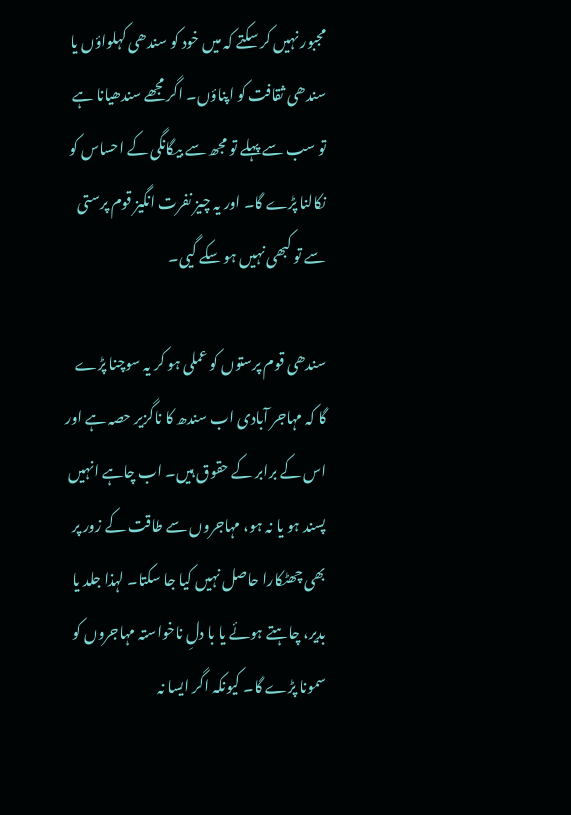مجبور نہیں کر سکتے کہ میں خود کو سندھی کہلواؤں یا سندھی ثقافت کو اپناؤں۔ اگر مجھے سندھیانا ہے تو سب سے پہلے تو مجھ سے بیگانگی کے احساس کو نکالنا پڑے گا۔ اور یہ چیز نفرت انگیز قوم پرستی سے تو کبھی نہیں ہو سکے گیی۔

سندھی قوم پرستوں کو عملی ہو کر یہ سوچنا پڑے گا کہ مہاجر آبادی اب سندھ کا ناگزیر حصہ ہے اور اس کے برابر کے حقوق ہیں۔ اب چاہے انہیں پسند ہو یا نہ ہو، مہاجروں سے طاقت کے زور پر بھی چھٹکارا حاصل نہیں کیا جا سکتا۔ لہذا جلد یا بدیر، چاہتے ہوئے یا با دلِ ناخواستہ مہاجروں کو سمونا پڑے گا۔ کیونکہ اگر ایسا نہ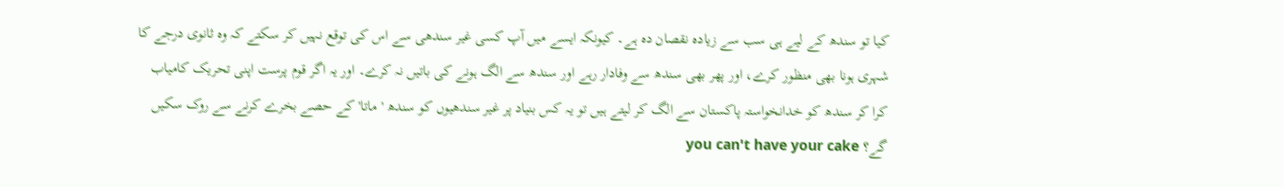کیا تو سندھ کے لیے ہی سب سے زیادہ نقصان دہ ہے۔ کیونکہ ایسے میں آپ کسی غیر سندھی سے اس کی توقع نہیں کر سکتے کہ وہ ثانوی درجے کا شہری ہونا بھی منظور کرے، اور پھر بھی سندھ سے وفادار رہے اور سندھ سے الگ ہونے کی باتیں نہ کرے۔ اور یہ اگر قوم پرست اپنی تحریک کامیاب کرا کر سندھ کو خدانخواستہ پاکستان سے الگ کر لیتے ہیں تو یہ کس بنیاد پر غیر سندھیوں کو سندھ 'ماتا' کے حصے بخرے کرنے سے روک سکیں گے؟ you can't have your cake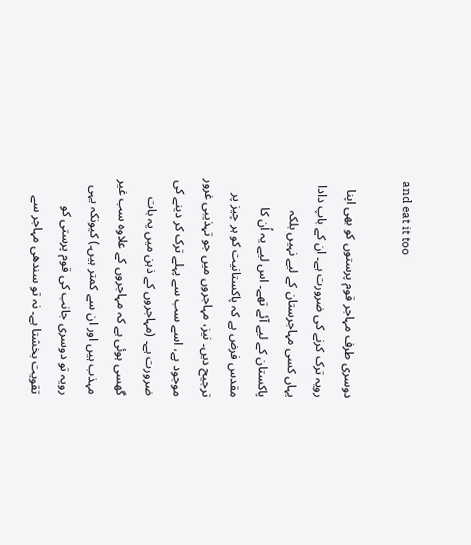and eat it too

دوسری طرف مہاجر قوم پرستوں کو بھی اپنا رویہ ترک کرنے کی ضرورت ہے۔ ان کے باپ دادا یہاں کسی مہاجرستان کے لیے نہیں بلکہ پاکستان کے لیے آئے تھے۔ اس لیے یہ اُن کا مقدس فرض ہے کہ پاکستانیت کو ہر چیز پر ترجیح دیں۔ نیز، مہاجروں میں جو تہذیبی غرور موجود ہے، اسے سب سے پہلے ترک کر دینے کی ضرورت ہے۔ (مہاجروں کے ذہن میں یہ بات گھسی ہوئی ہے کہ مہاجروں کے علاوہ سب غیر مہذب ہیں اور ان سے کمتر ہیں۔) کیونکہ یہی رویہ تو دوسری جانب کی قوم پرستی کو تقویت بخشتا ہے۔ نہ تو سندھی مہاجر سے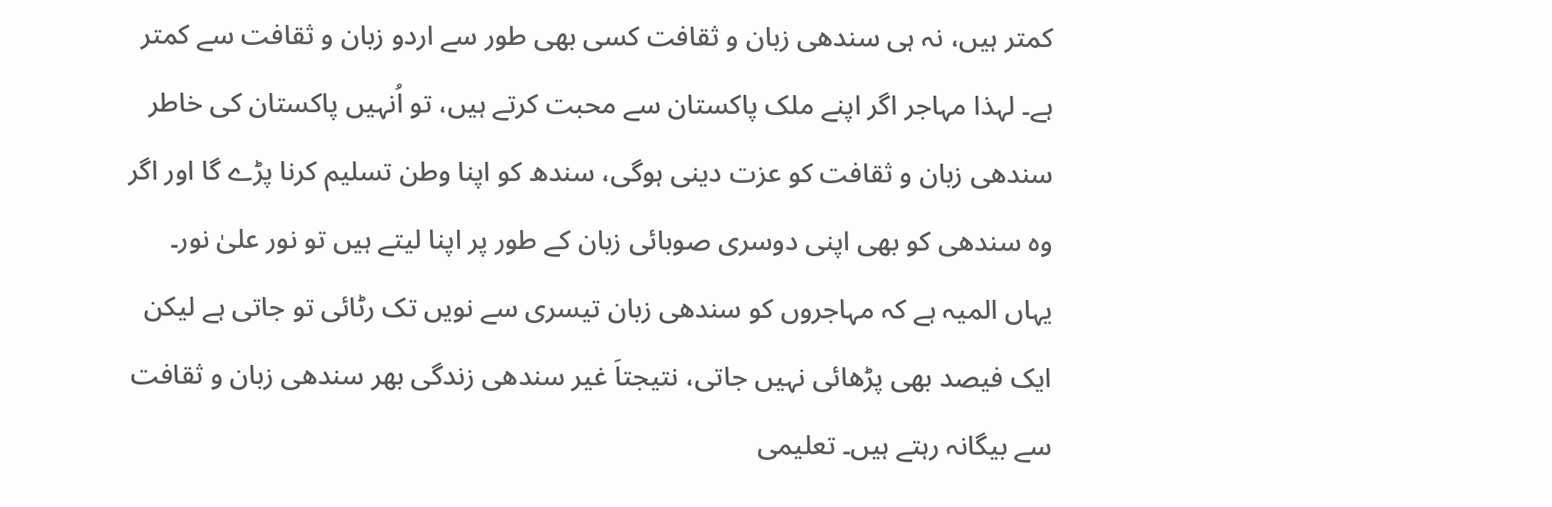کمتر ہیں، نہ ہی سندھی زبان و ثقافت کسی بھی طور سے اردو زبان و ثقافت سے کمتر ہے۔ لہذا مہاجر اگر اپنے ملک پاکستان سے محبت کرتے ہیں، تو اُنہیں پاکستان کی خاطر سندھی زبان و ثقافت کو عزت دینی ہوگی، سندھ کو اپنا وطن تسلیم کرنا پڑے گا اور اگر وہ سندھی کو بھی اپنی دوسری صوبائی زبان کے طور پر اپنا لیتے ہیں تو نور علیٰ نور۔ یہاں المیہ ہے کہ مہاجروں کو سندھی زبان تیسری سے نویں تک رٹائی تو جاتی ہے لیکن ایک فیصد بھی پڑھائی نہیں جاتی، نتیجتاَ غیر سندھی زندگی بھر سندھی زبان و ثقافت سے بیگانہ رہتے ہیں۔ تعلیمی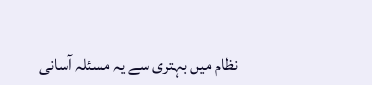نظام میں بہتری سے یہ مسئلہ آسانی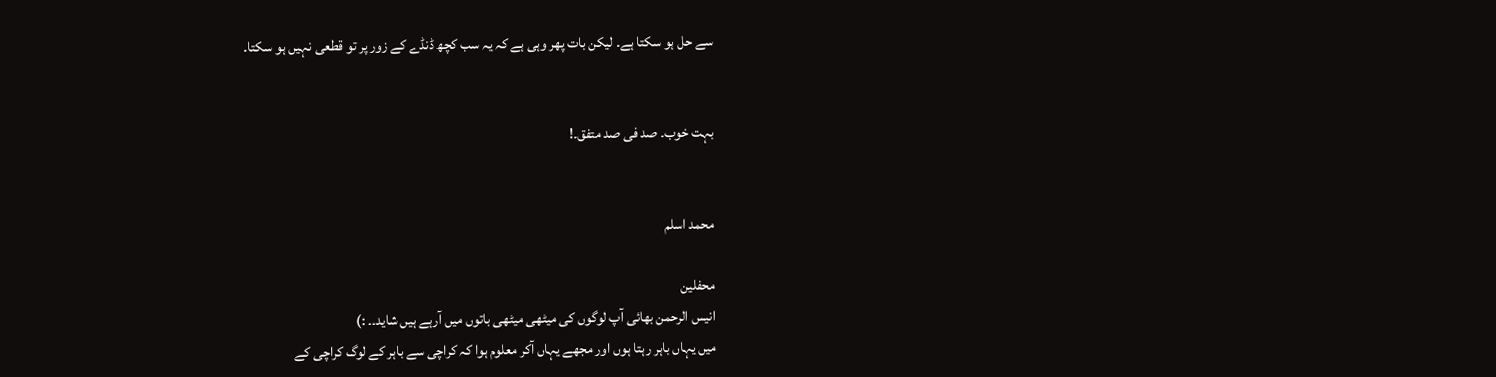سے حل ہو سکتا ہے۔ لیکن بات پھر وہی ہے کہ یہ سب کچھ ڈنڈے کے زور پر تو قطعی نہیں ہو سکتا۔


بہت خوب۔ صد فی صد متفق۔!


محمد اسلم

محفلین
انیس الرحمن بھائی آپ لوگوں کی میٹھی میٹھی باتوں میں آرہے ہیں شاید۔۔ :)
میں یہاں باہر رہتا ہوں اور مجھے یہاں آکر معلوم ہوا کہ کراچی سے باہر کے لوگ کراچی کے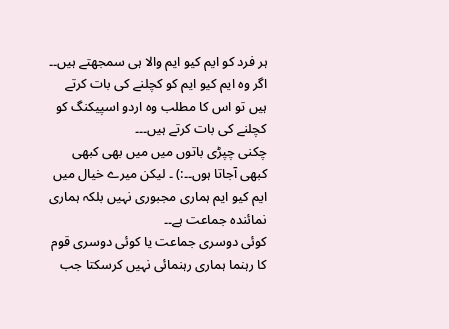ہر فرد کو ایم کیو ایم والا ہی سمجھتے ہیں۔۔
اگر وہ ایم کیو ایم کو کچلنے کی بات کرتے ہیں تو اس کا مطلب وہ اردو اسپیکنگ کو کچلنے کی بات کرتے ہیں۔۔۔
چکنی چپڑی باتوں میں میں بھی کبھی کبھی آجاتا ہوں۔۔:) ۔ لیکن میرے خیال میں ایم کیو ایم ہماری مجبوری نہیں بلکہ ہماری نمائندہ جماعت ہے۔۔
کوئی دوسری جماعت یا کوئی دوسری قوم کا رہنما ہماری رہنمائی نہیں کرسکتا جب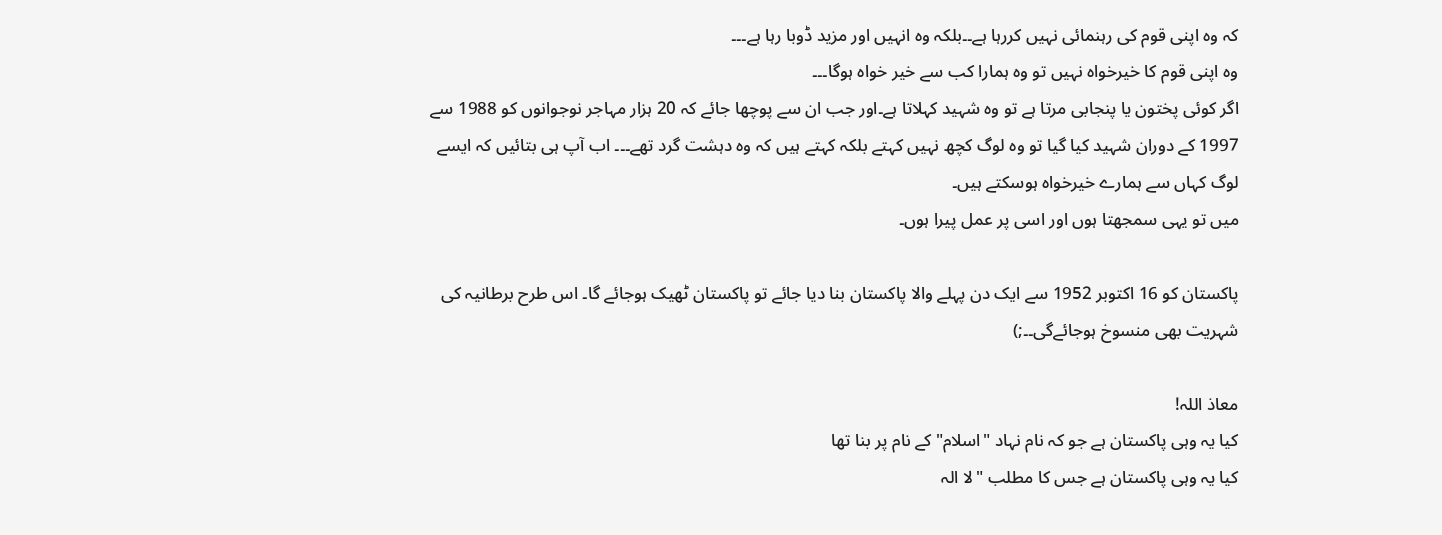کہ وہ اپنی قوم کی رہنمائی نہیں کررہا ہے۔۔بلکہ وہ انہیں اور مزید ڈوبا رہا ہے۔۔۔
وہ اپنی قوم کا خیرخواہ نہیں تو وہ ہمارا کب سے خیر خواہ ہوگا۔۔۔
اگر کوئی پختون یا پنجابی مرتا ہے تو وہ شہید کہلاتا ہے۔اور جب ان سے پوچھا جائے کہ 20 ہزار مہاجر نوجوانوں کو 1988 سے 1997 کے دوران شہید کیا گیا تو وہ لوگ کچھ نہیں کہتے بلکہ کہتے ہیں کہ وہ دہشت گرد تھے۔۔۔ اب آپ ہی بتائیں کہ ایسے لوگ کہاں سے ہمارے خیرخواہ ہوسکتے ہیں۔
میں تو یہی سمجھتا ہوں اور اسی پر عمل پیرا ہوں۔

پاکستان کو 16 اکتوبر 1952 سے ایک دن پہلے والا پاکستان بنا دیا جائے تو پاکستان ٹھیک ہوجائے گا۔ اس طرح برطانیہ کی شہریت بھی منسوخ ہوجائےگی۔۔;)

معاذ اللہ!
کیا یہ وہی پاکستان ہے جو کہ نام نہاد "اسلام" کے نام پر بنا تھا
کیا یہ وہی پاکستان ہے جس کا مطلب "لا الہ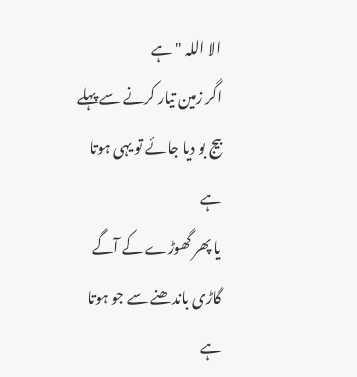الا اللہ " ہے
اگر زمین تیار کرنے سے پہلے بیج بو دیا جائے تو یہی ہوتا ہے
یا پھر گھوڑے کے آگے گاڑی باندھنے سے جو ہوتا ہے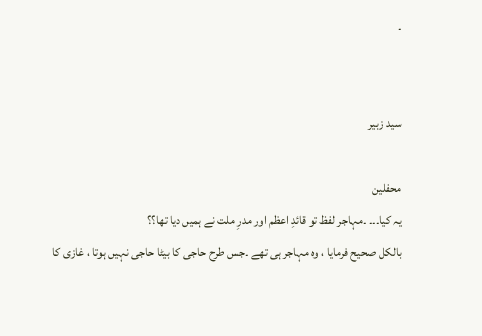۔


سید زبیر

محفلین
یہ کیا۔۔۔ ۔مہاجر لفظ تو قائدِ اعظم اور مدرِ ملت نے ہمیں دیا تھا؟؟
بالکل صحیح فرمایا ، وہ مہاجر ہی تھے ۔جس طرح حاجی کا بیٹا حاجی نہیں ہوتا ، غازی کا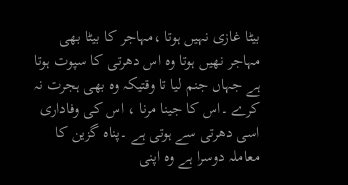بیٹا غازی نہیں ہوتا ،مہاجر کا بیٹا بھی مہاجر نھیں ہوتا وہ اس دھرتی کا سپوت ہوتا ہے جہاں جنم لیا تا وقتیکہ وہ بھی ہجرت نہ کرے ۔اس کا جینا مرنا ، اس کی وفاداری اسی دھرتی سے ہوتی ہے ۔پناہ گزین کا معاملہ دوسرا ہے وہ اپنی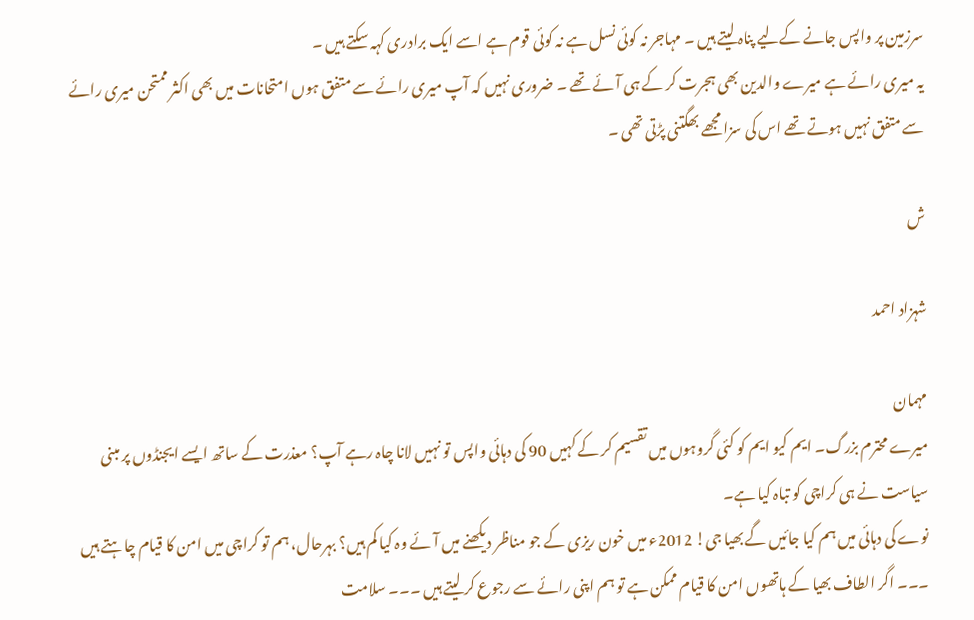سرزمین پر واپس جانے کےلیے پناہ لیتے ہیں ۔ مہاجر نہ کوئی نسل ہے نہ کوئی قوم ہے اسے ایک برادری کہہ سکتے ہیں ۔
یہ میری رائے ہے میرے والدین بھی ہجرت کر کے ہی آئے تھے ۔ ضروری نہیں کہ آپ میری رائے سے متفق ہوں امتحانات میں بھی اکثر ممتحن میری رائے سے متفق نہیں ہوتے تھے اس کی سزا مجھے بھگتنی پڑتی تھی ۔

ش

شہزاد احمد

مہمان
میرے محترم بزرگ۔ ایم کیو ایم کو کئی گروہوں میں تقسیم کر کے کہیں 90 کی دہائی واپس تو نہیں لانا چاہ رہے آپ؟ معذرت کے ساتھ ایسے ایجنڈوں پر مبنی سیاست نے ہی کراچی کو تباہ کیا ہے۔
نوے کی دہائی میں ہم کیا جائیں گے بھیا جی! 2012ء میں خون ریزی کے جو مناظر دیکھنے میں آئے وہ کیا کم ہیں؟ بہرحال، ہم تو کراچی میں امن کا قیام چاہتے ہیں ۔۔۔ اگر الطاف بھیا کے ہاتھوں امن کا قیام ممکن ہے تو ہم اپنی رائے سے رجوع کر لیتے ہیں ۔۔۔ سلامت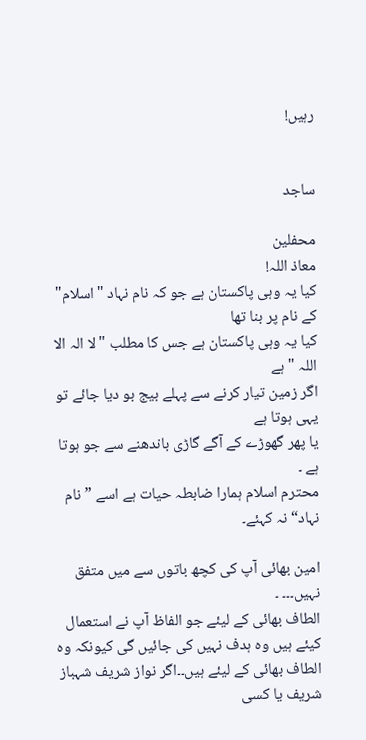رہیں!


ساجد

محفلین
معاذ اللہ!
کیا یہ وہی پاکستان ہے جو کہ نام نہاد "اسلام" کے نام پر بنا تھا
کیا یہ وہی پاکستان ہے جس کا مطلب "لا الہ الا اللہ " ہے
اگر زمین تیار کرنے سے پہلے بیج بو دیا جائے تو یہی ہوتا ہے
یا پھر گھوڑے کے آگے گاڑی باندھنے سے جو ہوتا ہے ۔
محترم اسلام ہمارا ضابطہ حیات ہے اسے ”نام نہاد“ نہ کہئے۔

امین بھائی آپ کی کچھ باتوں سے میں متفق نہیں۔۔۔ ۔
الطاف بھائی کے لیئے جو الفاظ آپ نے استعمال کیئے ہیں وہ ہدف نہیں کی جائیں گی کیونکہ وہ الطاف بھائی کے لیئے ہیں۔۔اگر نواز شریف شہباز شریف یا کسی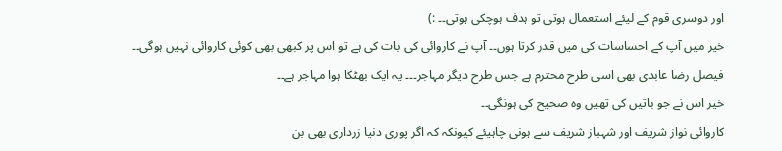اور دوسری قوم کے لیئے استعمال ہوتی تو ہدف ہوچکی ہوتی۔۔ :)
خیر میں آپ کے احساسات کی میں قدر کرتا ہوں۔۔ آپ نے کاروائی کی بات کی ہے تو اس پر کبھی بھی کوئی کاروائی نہیں ہوگی۔۔
فیصل رضا عابدی بھی اسی طرح محترم ہے جس طرح دیگر مہاجر۔۔۔ یہ ایک بھٹکا ہوا مہاجر ہے۔۔
خیر اس نے جو باتیں کی تھیں وہ صحیح کی ہونگی۔۔
کاروائی نواز شریف اور شہباز شریف سے ہونی چاہیئے کیونکہ کہ اگر پوری دنیا زرداری بھی بن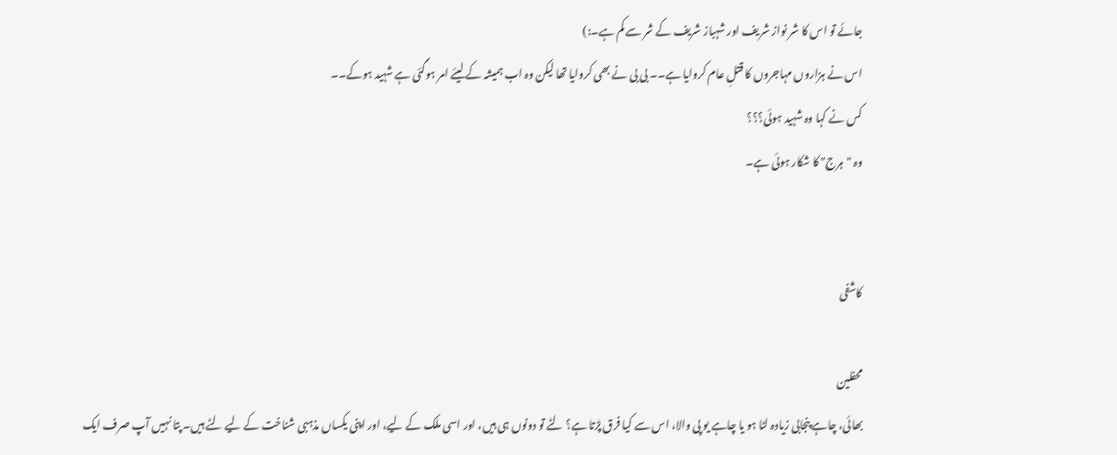جائے تو اس کا شر نواز شریف اور شہباز شریف کے شر سے کم ہے۔:)
اس نے ہزاروں مہاجروں کا قتلِ عام کروایا ہے۔۔ بی بی نے بھی کروایا تھا لیکن وہ اب ہمیشہ کے لیئے امر ہوگئی ہے شہید ہوکے۔۔
کس نے کہا وہ شہید ہوئی؟؟؟
وہ "ہرج" کا شکار ہوئی ہے۔


کاشفی

محفلین
بھائی، چاہے پنجابی زیادہ لٹا ہو یا چاہے یو پی والا، اس سے کیا فرق پڑتا ہے؟ لٹے تو دونوں ہی ہیں، اور اسی ملک کے لیے، اور اپنی یکساں مذہبی شناخت کے لیے لٹے ہیں۔ پتا نہیں آپ صرف ایک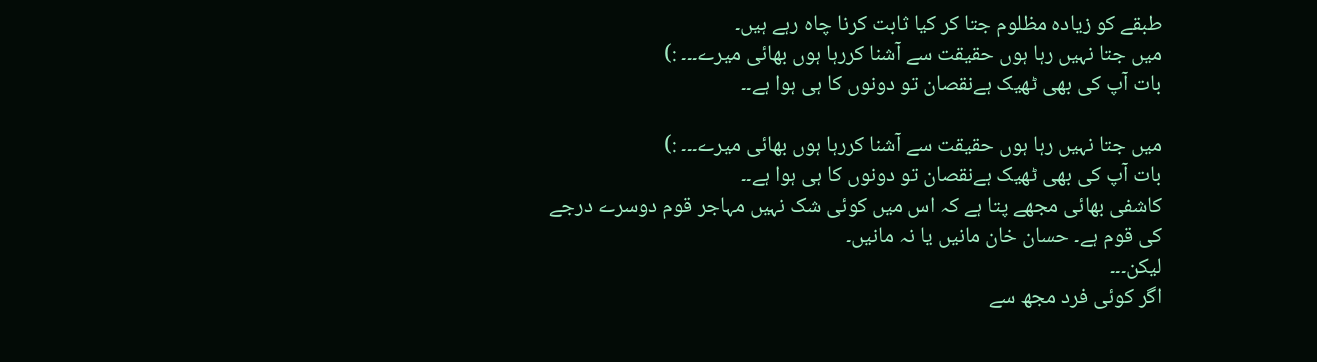طبقے کو زیادہ مظلوم جتا کر کیا ثابت کرنا چاہ رہے ہیں۔
میں جتا نہیں رہا ہوں حقیقت سے آشنا کررہا ہوں بھائی میرے۔۔۔ :)
بات آپ کی بھی ٹھیک ہےنقصان تو دونوں کا ہی ہوا ہے۔۔

میں جتا نہیں رہا ہوں حقیقت سے آشنا کررہا ہوں بھائی میرے۔۔۔ :)
بات آپ کی بھی ٹھیک ہےنقصان تو دونوں کا ہی ہوا ہے۔۔
کاشفی بھائی مجھے پتا ہے کہ اس میں کوئی شک نہیں مہاجر قوم دوسرے درجے کی قوم ہے۔ حسان خان مانیں یا نہ مانیں۔
لیکن۔۔۔
اگر کوئی فرد مجھ سے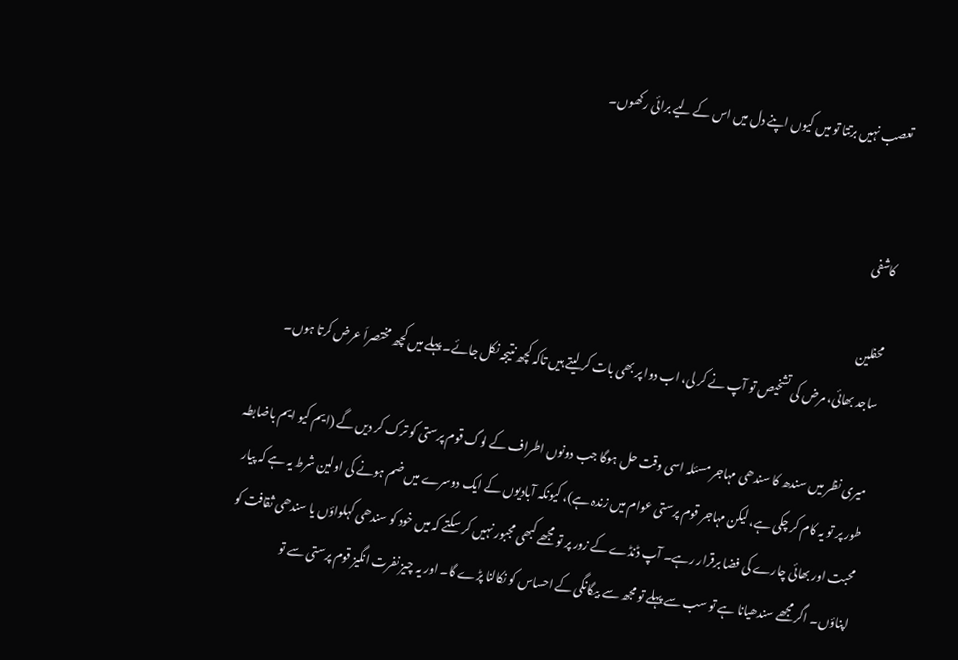تعصب نہیں برتتا تو میں کیوں اپنے دل میں اس کے لیے برائی رکھوں۔


کاشفی

محفلین
ساجد بھائی، مرض کی تشخیص تو آپ نے کر لی، اب دوا پر بھی بات کر لیتے ہیں تاکہ کچھ نتیجہ نکل جائے۔ پہلے میں کچھ مختصراَ عرض کرتا ہوں۔

میری نظر میں سندھ کا سندھی مہاجر مسئلہ اسی وقت حل ہوگا جب دونوں اطراف کے لوگ قوم پرستی کو ترک کر دیں گے (ایم کیو ایم باضابطہ طور پر تو یہ کام کر چکی ہے، لیکن مہاجر قوم پرستی عوام میں زندہ ہے)، کیونکہ آبادیوں کے ایک دوسرے میں ضم ہونے کی اولین شرط یہ ہے کہ پیار محبت اور بھائی چارے کی فضا برقرار رہے۔ آپ ڈنڈے کے زور پر تو مجھے کبھی مجبور نہیں کر سکتے کہ میں خود کو سندھی کہلواؤں یا سندھی ثقافت کو اپناؤں۔ اگر مجھے سندھیانا ہے تو سب سے پہلے تو مجھ سے بیگانگی کے احساس کو نکالنا پڑے گا۔ اور یہ چیز نفرت انگیز قوم پرستی سے تو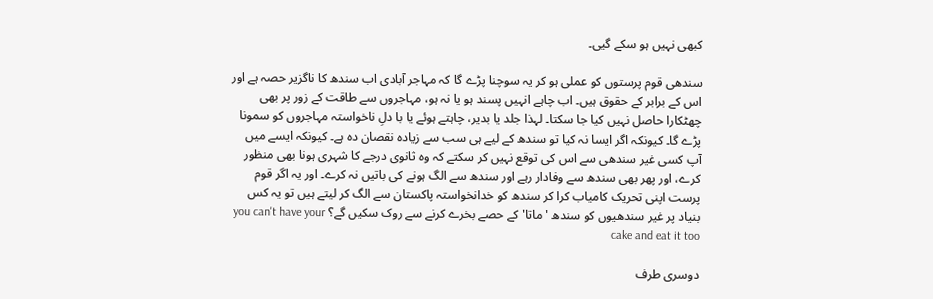کبھی نہیں ہو سکے گیی۔

سندھی قوم پرستوں کو عملی ہو کر یہ سوچنا پڑے گا کہ مہاجر آبادی اب سندھ کا ناگزیر حصہ ہے اور اس کے برابر کے حقوق ہیں۔ اب چاہے انہیں پسند ہو یا نہ ہو، مہاجروں سے طاقت کے زور پر بھی چھٹکارا حاصل نہیں کیا جا سکتا۔ لہذا جلد یا بدیر، چاہتے ہوئے یا با دلِ ناخواستہ مہاجروں کو سمونا پڑے گا۔ کیونکہ اگر ایسا نہ کیا تو سندھ کے لیے ہی سب سے زیادہ نقصان دہ ہے۔ کیونکہ ایسے میں آپ کسی غیر سندھی سے اس کی توقع نہیں کر سکتے کہ وہ ثانوی درجے کا شہری ہونا بھی منظور کرے، اور پھر بھی سندھ سے وفادار رہے اور سندھ سے الگ ہونے کی باتیں نہ کرے۔ اور یہ اگر قوم پرست اپنی تحریک کامیاب کرا کر سندھ کو خدانخواستہ پاکستان سے الگ کر لیتے ہیں تو یہ کس بنیاد پر غیر سندھیوں کو سندھ 'ماتا' کے حصے بخرے کرنے سے روک سکیں گے؟ you can't have your cake and eat it too

دوسری طرف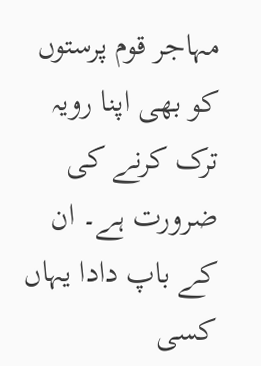مہاجر قوم پرستوں کو بھی اپنا رویہ ترک کرنے کی ضرورت ہے۔ ان کے باپ دادا یہاں کسی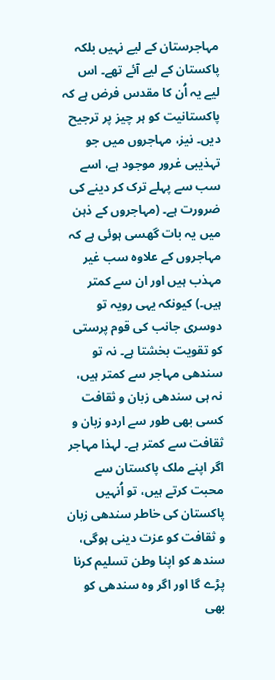مہاجرستان کے لیے نہیں بلکہ پاکستان کے لیے آئے تھے۔ اس لیے یہ اُن کا مقدس فرض ہے کہ پاکستانیت کو ہر چیز پر ترجیح دیں۔ نیز، مہاجروں میں جو تہذیبی غرور موجود ہے، اسے سب سے پہلے ترک کر دینے کی ضرورت ہے۔ (مہاجروں کے ذہن میں یہ بات گھسی ہوئی ہے کہ مہاجروں کے علاوہ سب غیر مہذب ہیں اور ان سے کمتر ہیں۔) کیونکہ یہی رویہ تو دوسری جانب کی قوم پرستی کو تقویت بخشتا ہے۔ نہ تو سندھی مہاجر سے کمتر ہیں، نہ ہی سندھی زبان و ثقافت کسی بھی طور سے اردو زبان و ثقافت سے کمتر ہے۔ لہذا مہاجر اگر اپنے ملک پاکستان سے محبت کرتے ہیں، تو اُنہیں پاکستان کی خاطر سندھی زبان و ثقافت کو عزت دینی ہوگی، سندھ کو اپنا وطن تسلیم کرنا پڑے گا اور اگر وہ سندھی کو بھی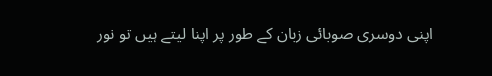اپنی دوسری صوبائی زبان کے طور پر اپنا لیتے ہیں تو نور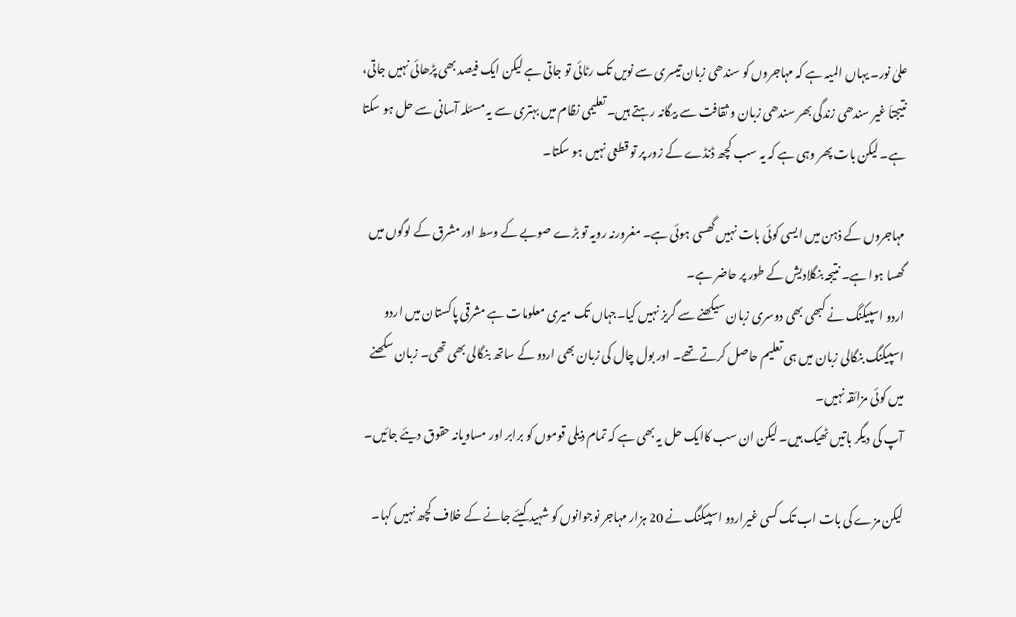علیٰ نور۔ یہاں المیہ ہے کہ مہاجروں کو سندھی زبان تیسری سے نویں تک رٹائی تو جاتی ہے لیکن ایک فیصد بھی پڑھائی نہیں جاتی، نتیجتاَ غیر سندھی زندگی بھر سندھی زبان و ثقافت سے بیگانہ رہتے ہیں۔ تعلیمی نظام میں بہتری سے یہ مسئلہ آسانی سے حل ہو سکتا ہے۔ لیکن بات پھر وہی ہے کہ یہ سب کچھ ڈنڈے کے زور پر تو قطعی نہیں ہو سکتا۔

مہاجروں کے ذہن میں ایسی کوئی بات نہیں گھسی ہوئی ہے۔ مغرورنہ رویہ تو بڑے صوبے کے وسط اور مشرق کے لوگوں میں گھسا ہوا ہے۔ نتیجہ بنگلادیش کے طور پر حاضر ہے۔
اردو اسپیکنگ نے کبھی بھی دوسری زبان سیکھنے سے گریز نہیں کیا۔جہاں تک میری معلومات ہے مشرقی پاکستان میں اردو اسپیکنگ بنگالی زبان میں ہی تعلیم حاصل کرتے تھے۔ اور بول چال کی زبان بھی اردو کے ساتھ بنگالی بھی تھی۔ زبان سکھنے میں کوئی مزائقہ نہیں۔
آپ کی دیگر باتیں ٹھیک ہیں۔ لیکن ان سب کاایک حل یہ بھی ہے کہ تمام ذیلی قوموں کو برابر اور مساویانہ حقوق دیئے جائیں۔

لیکن مزے کی بات اب تک کسی غیراردو اسپیکنگ نے 20 ہزار مہاجر نوجوانوں کو شہید کیئے جانے کے خلاف کچھ نہیں کہا۔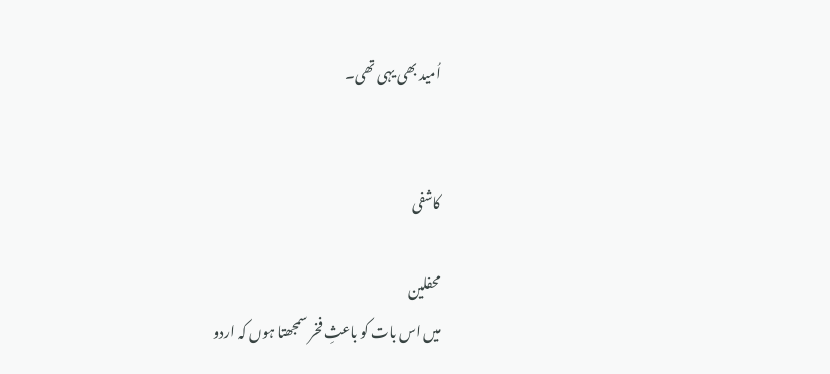اُمید بھی یہی تھی۔


کاشفی

محفلین
میں اس بات کو باعثِ فخر سمجھتا ہوں کہ اردو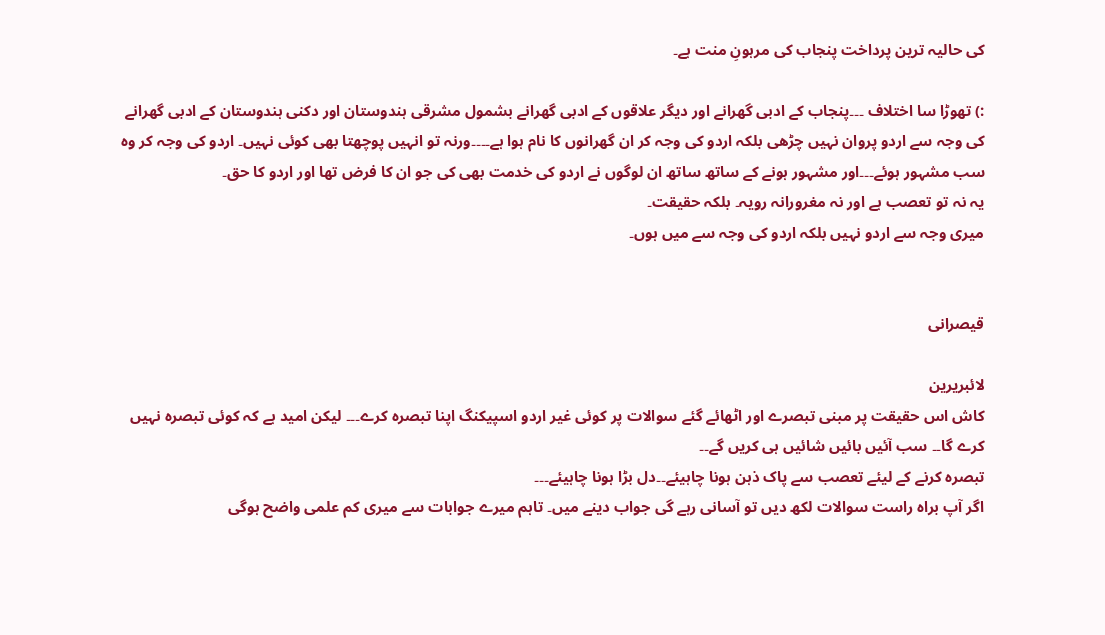کی حالیہ ترین پرداخت پنجاب کی مرہونِ منت ہے۔

:) تھوڑا سا اختلاف ۔۔۔پنجاب کے ادبی گھرانے اور دیگر علاقوں کے ادبی گھرانے بشمول مشرقی ہندوستان اور دکنی ہندوستان کے ادبی گھرانے کی وجہ سے اردو پروان نہیں چڑھی بلکہ اردو کی وجہ کر ان گھرانوں کا نام ہوا ہے۔۔۔۔ورنہ تو انہیں پوچھتا بھی کوئی نہیں۔ اردو کی وجہ کر وہ سب مشہور ہوئے۔۔۔اور مشہور ہونے کے ساتھ ساتھ ان لوگوں نے اردو کی خدمت بھی کی جو ان کا فرض تھا اور اردو کا حق۔
یہ نہ تو تعصب ہے اور نہ مغرورانہ رویہ۔ بلکہ حقیقت۔
میری وجہ سے اردو نہیں بلکہ اردو کی وجہ سے میں ہوں۔


قیصرانی

لائبریرین
کاش اس حقیقت پر مبنی تبصرے اور اٹھائے گئے سوالات پر کوئی غیر اردو اسپیکنگ اپنا تبصرہ کرے۔۔۔ لیکن امید ہے کہ کوئی تبصرہ نہیں کرے گا۔۔ سب آئیں بائیں شائیں ہی کریں گے۔۔
تبصرہ کرنے کے لیئے تعصب سے پاک ذہن ہونا چاہیئے۔۔دل بڑا ہونا چاہیئے۔۔۔
اگر آپ براہ راست سوالات لکھ دیں تو آسانی رہے گی جواب دینے میں۔ تاہم میرے جوابات سے میری کم علمی واضح ہوگی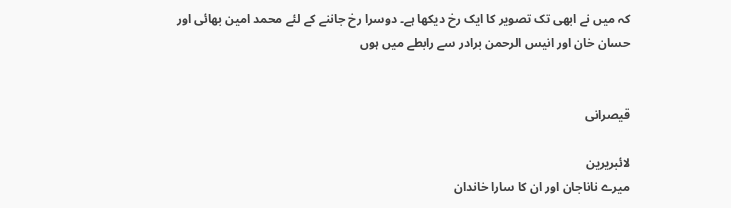کہ میں نے ابھی تک تصویر کا ایک رخ دیکھا ہے۔ دوسرا رخ جاننے کے لئے محمد امین بھائی اور حسان خان اور انیس الرحمن برادر سے رابطے میں ہوں


قیصرانی

لائبریرین
میرے ناناجان اور ان کا سارا خاندان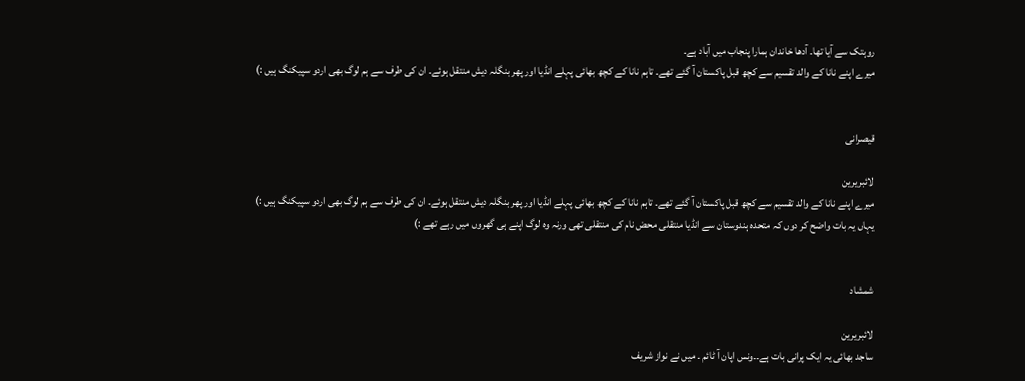روہتک سے آیا تھا۔ آدھا خاندان ہمارا پنجاب میں آباد ہے۔
میرے اپنے نانا کے والد تقسیم سے کچھ قبل پاکستان آ گئے تھے۔ تاہم نانا کے کچھ بھائی پہلے انڈیا اور پھر بنگلہ دیش منتقل ہوئے۔ ان کی طرف سے ہم لوگ بھی اردو سپیکنگ ہیں :)


قیصرانی

لائبریرین
میرے اپنے نانا کے والد تقسیم سے کچھ قبل پاکستان آ گئے تھے۔ تاہم نانا کے کچھ بھائی پہلے انڈیا اور پھر بنگلہ دیش منتقل ہوئے۔ ان کی طرف سے ہم لوگ بھی اردو سپیکنگ ہیں :)
یہاں یہ بات واضح کر دوں کہ متحدہ ہندوستان سے انڈیا منتقلی محض نام کی منتقلی تھی ورنہ وہ لوگ اپنے ہی گھروں میں رہے تھے :)


شمشاد

لائبریرین
ساجد بھائی یہ ایک پرانی بات ہے۔۔ونس اپان آ ٹائم ۔ میں نے نواز شریف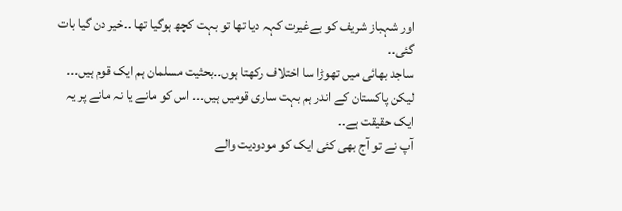اور شہباز شریف کو بےغیرت کہہ دیا تھا تو بہت کچھ ہوگیا تھا ۔۔خیر دن گیا بات گئی۔۔
ساجد بھائی میں تھوڑا سا اختلاف رکھتا ہوں۔۔بحثیت مسلمان ہم ایک قوم ہیں۔۔۔ لیکن پاکستان کے اندر ہم بہت ساری قومیں ہیں۔۔۔ اس کو مانے یا نہ مانے پر یہ ایک حقیقت ہے۔۔
آپ نے تو آج بھی کئی ایک کو مودودیت والے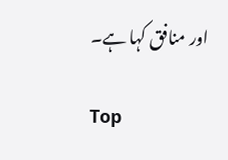اور منافق کہا ہے۔

Top